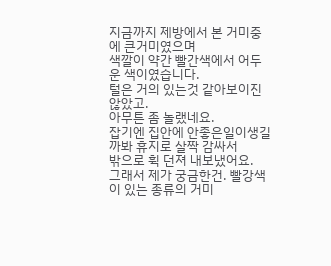지금까지 제방에서 본 거미중에 큰거미였으며
색깔이 약간 빨간색에서 어두운 색이였습니다.
털은 거의 있는것 같아보이진않았고.
아무튼 좀 놀랬네요.
잡기엔 집안에 안좋은일이생길까봐 휴지로 살짝 감싸서
밖으로 휙 던져 내보냈어요.
그래서 제가 궁금한건. 빨강색이 있는 종류의 거미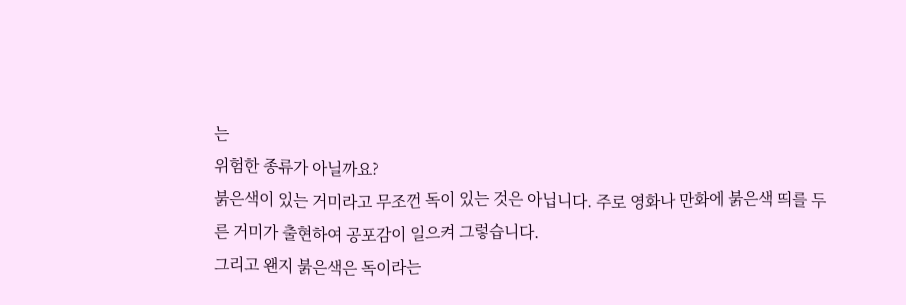는
위험한 종류가 아닐까요?
붉은색이 있는 거미라고 무조껀 독이 있는 것은 아닙니다. 주로 영화나 만화에 붉은색 띄를 두른 거미가 출현하여 공포감이 일으켜 그렇습니다.
그리고 왠지 붉은색은 독이라는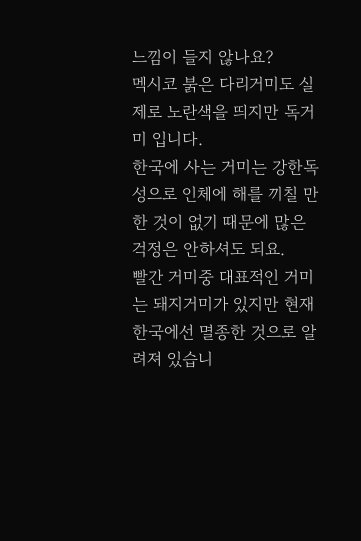느낌이 들지 않나요?
멕시코 붉은 다리거미도 실제로 노란색을 띄지만 독거미 입니다.
한국에 사는 거미는 강한독성으로 인체에 해를 끼칠 만한 것이 없기 때문에 많은 걱정은 안하셔도 되요.
빨간 거미중 대표적인 거미는 돼지거미가 있지만 현재 한국에선 멸종한 것으로 알려져 있습니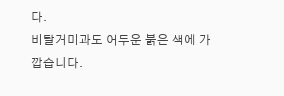다.
비탈거미과도 어두운 붉은 색에 가깝습니다.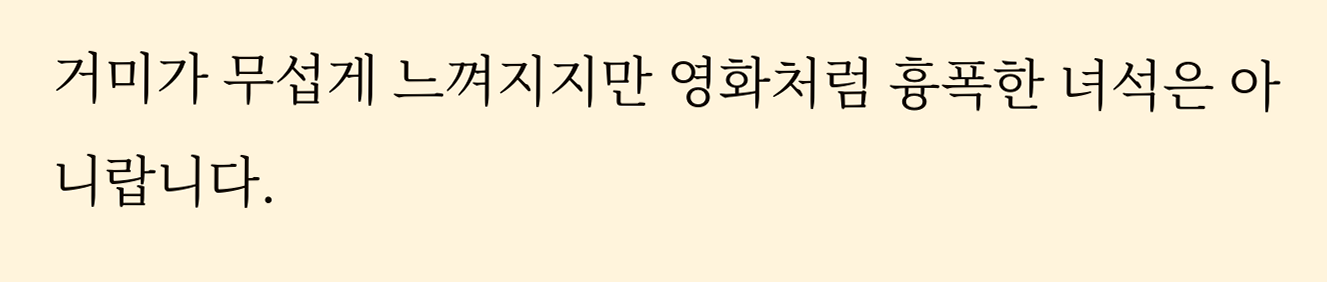거미가 무섭게 느껴지지만 영화처럼 흉폭한 녀석은 아니랍니다.